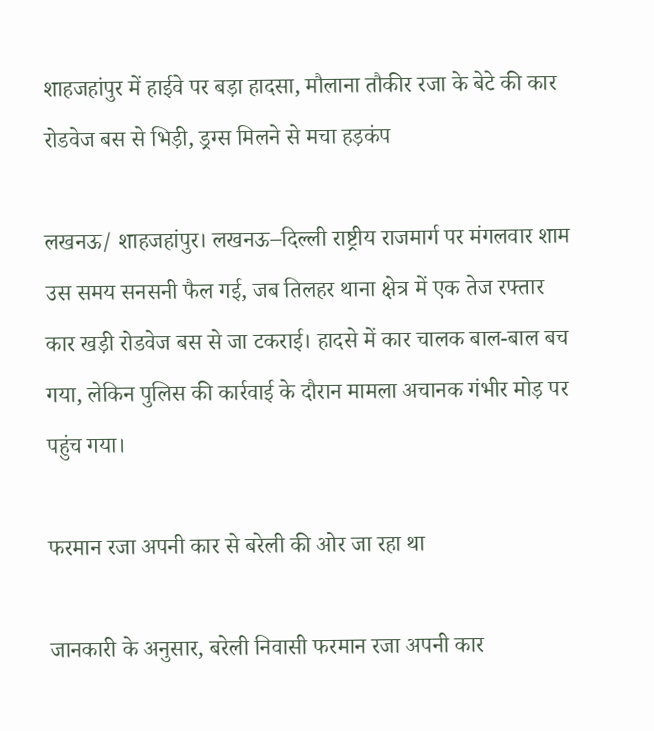शाहजहांपुर में हाईवे पर बड़ा हादसा, मौलाना तौकीर रजा के बेटे की कार रोडवेज बस से भिड़ी, ड्रग्स मिलने से मचा हड़कंप

लखनऊ/ शाहजहांपुर। लखनऊ–दिल्ली राष्ट्रीय राजमार्ग पर मंगलवार शाम उस समय सनसनी फैल गई, जब तिलहर थाना क्षेत्र में एक तेज रफ्तार कार खड़ी रोडवेज बस से जा टकराई। हादसे में कार चालक बाल-बाल बच गया, लेकिन पुलिस की कार्रवाई के दौरान मामला अचानक गंभीर मोड़ पर पहुंच गया।

फरमान रजा अपनी कार से बरेली की ओर जा रहा था

जानकारी के अनुसार, बरेली निवासी फरमान रजा अपनी कार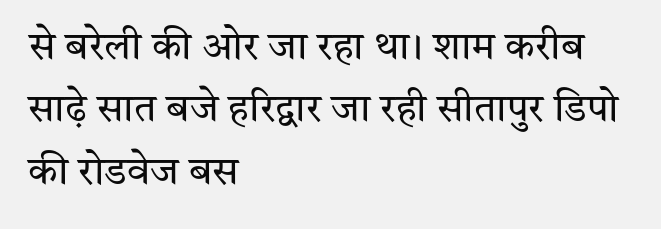से बरेली की ओर जा रहा था। शाम करीब साढ़े सात बजे हरिद्वार जा रही सीतापुर डिपो की रोडवेज बस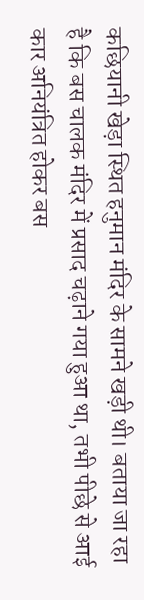कछियानी खेड़ा स्थित हनुमान मंदिर के सामने खड़ी थी। बताया जा रहा है कि बस चालक मंदिर में प्रसाद चढ़ाने गया हुआ था, तभी पीछे से आई कार अनियंत्रित होकर बस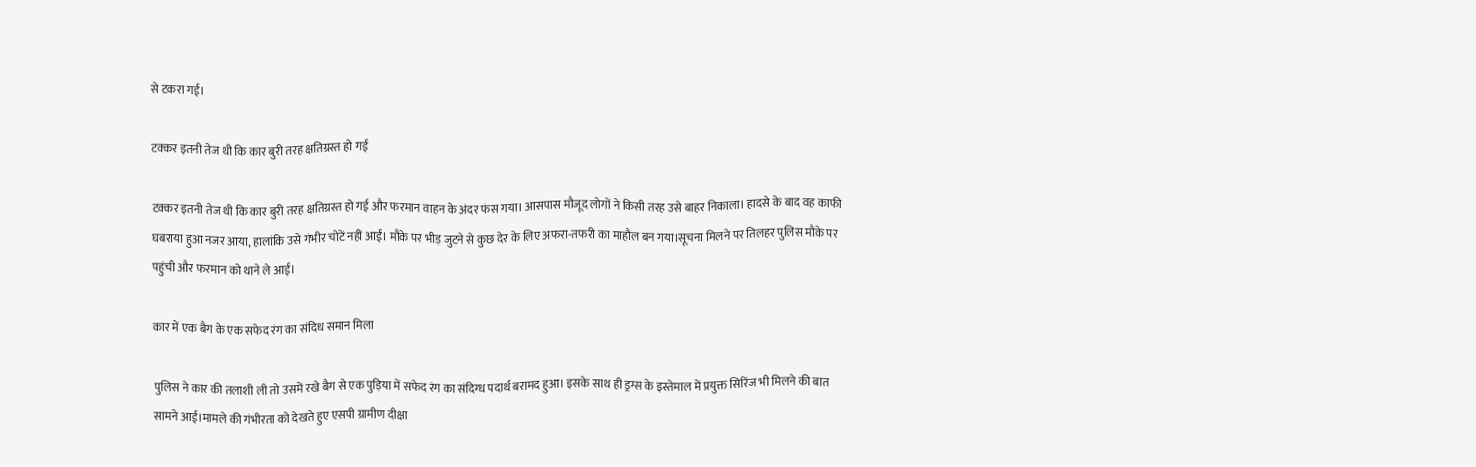से टकरा गई।

टक्कर इतनी तेज थी कि कार बुरी तरह क्षतिग्रस्त हो गई

टक्कर इतनी तेज थी कि कार बुरी तरह क्षतिग्रस्त हो गई और फरमान वाहन के अंदर फंस गया। आसपास मौजूद लोगों ने किसी तरह उसे बाहर निकाला। हादसे के बाद वह काफी घबराया हुआ नजर आया, हालांकि उसे गंभीर चोटें नहीं आईं। मौके पर भीड़ जुटने से कुछ देर के लिए अफरा-तफरी का माहौल बन गया।सूचना मिलने पर तिलहर पुलिस मौके पर पहुंची और फरमान को थाने ले आई।

कार में एक बैग के एक सफेद रंग का संदिध समान मिला

पुलिस ने कार की तलाशी ली तो उसमें रखे बैग से एक पुड़िया में सफेद रंग का संदिग्ध पदार्थ बरामद हुआ। इसके साथ ही ड्रग्स के इस्तेमाल में प्रयुक्त सिरिंज भी मिलने की बात सामने आई।मामले की गंभीरता को देखते हुए एसपी ग्रामीण दीक्षा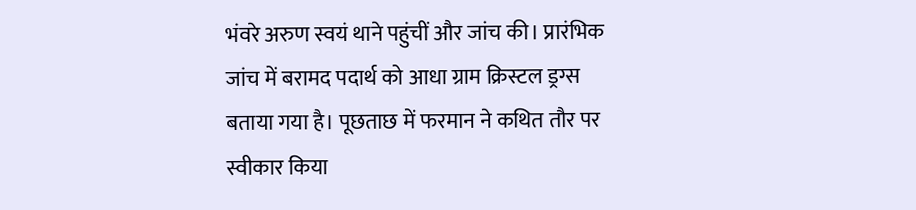भंवरे अरुण स्वयं थाने पहुंचीं और जांच की। प्रारंभिक जांच में बरामद पदार्थ को आधा ग्राम क्रिस्टल ड्रग्स बताया गया है। पूछताछ में फरमान ने कथित तौर पर स्वीकार किया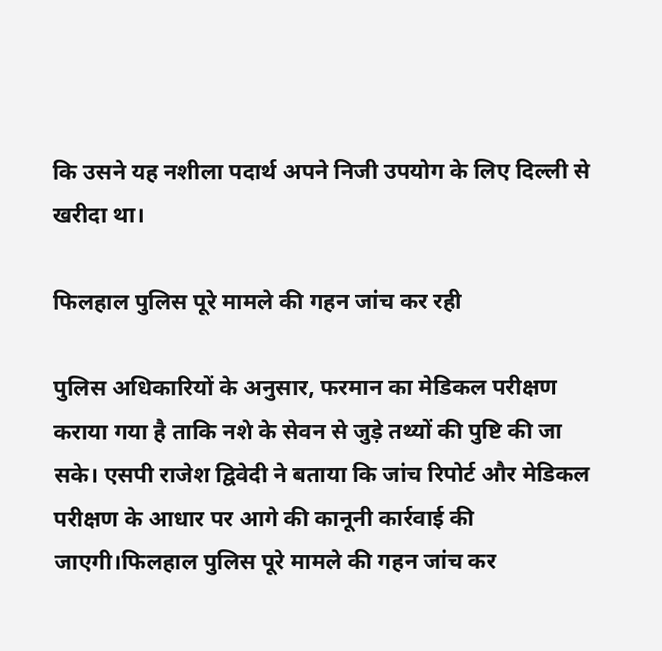कि उसने यह नशीला पदार्थ अपने निजी उपयोग के लिए दिल्ली से खरीदा था।

फिलहाल पुलिस पूरे मामले की गहन जांच कर रही

पुलिस अधिकारियों के अनुसार, फरमान का मेडिकल परीक्षण कराया गया है ताकि नशे के सेवन से जुड़े तथ्यों की पुष्टि की जा सके। एसपी राजेश द्विवेदी ने बताया कि जांच रिपोर्ट और मेडिकल परीक्षण के आधार पर आगे की कानूनी कार्रवाई की जाएगी।फिलहाल पुलिस पूरे मामले की गहन जांच कर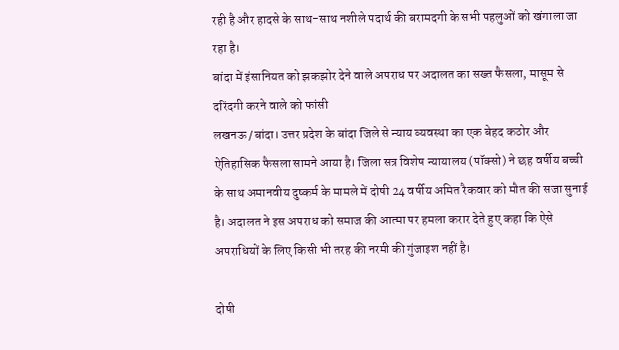रही है और हादसे के साथ-साथ नशीले पदार्थ की बरामदगी के सभी पहलुओं को खंगाला जा रहा है।
बांदा में इंसानियत को झकझोर देने वाले अपराध पर अदालत का सख्त फैसला, मासूम से दरिंदगी करने वाले को फांसी
लखनऊ /बांदा। उत्तर प्रदेश के बांदा जिले से न्याय व्यवस्था का एक बेहद कठोर और ऐतिहासिक फैसला सामने आया है। जिला सत्र विशेष न्यायालय (पॉक्सो) ने छह वर्षीय बच्ची के साथ अमानवीय दुष्कर्म के मामले में दोषी 24 वर्षीय अमित रैकवार को मौत की सजा सुनाई है। अदालत ने इस अपराध को समाज की आत्मा पर हमला करार देते हुए कहा कि ऐसे अपराधियों के लिए किसी भी तरह की नरमी की गुंजाइश नहीं है।

दोषी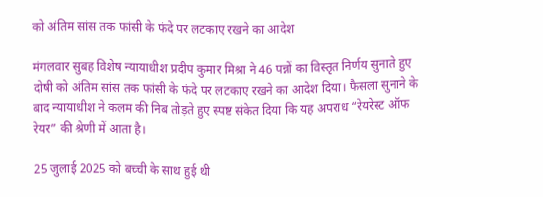को अंतिम सांस तक फांसी के फंदे पर लटकाए रखने का आदेश

मंगलवार सुबह विशेष न्यायाधीश प्रदीप कुमार मिश्रा ने 46 पन्नों का विस्तृत निर्णय सुनाते हुए दोषी को अंतिम सांस तक फांसी के फंदे पर लटकाए रखने का आदेश दिया। फैसला सुनाने के बाद न्यायाधीश ने कलम की निब तोड़ते हुए स्पष्ट संकेत दिया कि यह अपराध “रेयरेस्ट ऑफ रेयर” की श्रेणी में आता है।

25 जुलाई 2025 को बच्ची के साथ हुई थी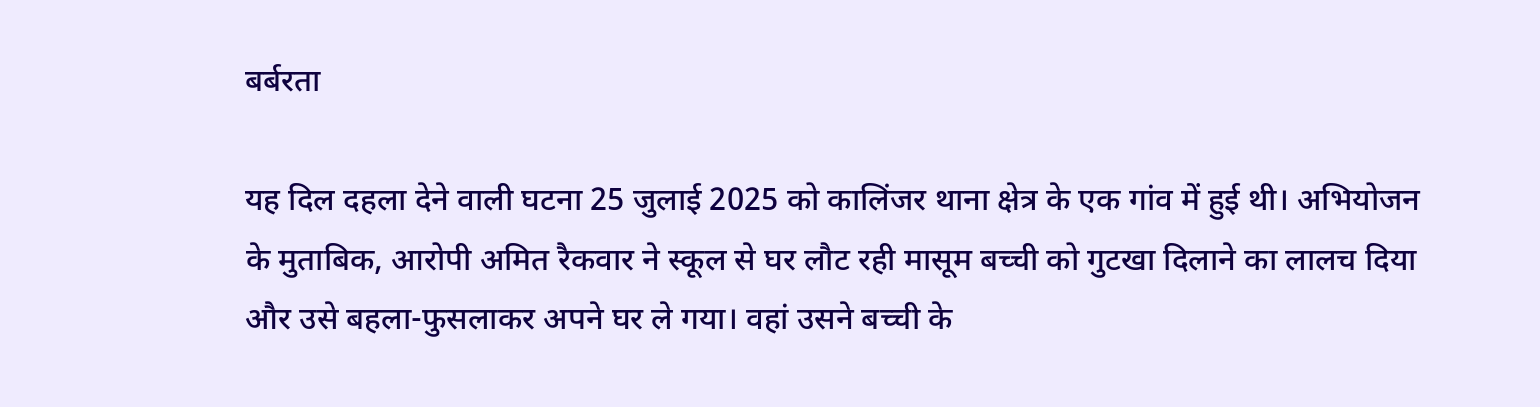बर्बरता

यह दिल दहला देने वाली घटना 25 जुलाई 2025 को कालिंजर थाना क्षेत्र के एक गांव में हुई थी। अभियोजन के मुताबिक, आरोपी अमित रैकवार ने स्कूल से घर लौट रही मासूम बच्ची को गुटखा दिलाने का लालच दिया और उसे बहला-फुसलाकर अपने घर ले गया। वहां उसने बच्ची के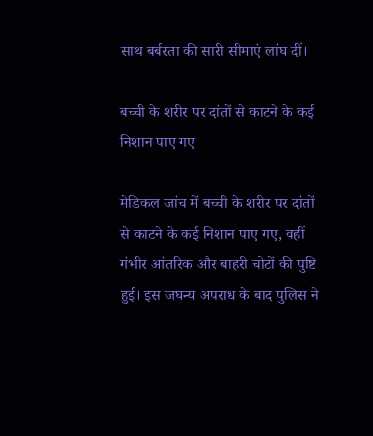साथ बर्बरता की सारी सीमाएं लांघ दीं।

बच्ची के शरीर पर दांतों से काटने के कई निशान पाए गए

मेडिकल जांच में बच्ची के शरीर पर दांतों से काटने के कई निशान पाए गए, वहीं गंभीर आंतरिक और बाहरी चोटों की पुष्टि हुई। इस जघन्य अपराध के बाद पुलिस ने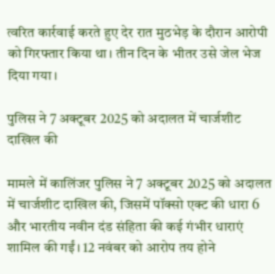त्वरित कार्रवाई करते हुए देर रात मुठभेड़ के दौरान आरोपी को गिरफ्तार किया था। तीन दिन के भीतर उसे जेल भेज दिया गया।

पुलिस ने 7 अक्टूबर 2025 को अदालत में चार्जशीट दाखिल की

मामले में कालिंजर पुलिस ने 7 अक्टूबर 2025 को अदालत में चार्जशीट दाखिल की, जिसमें पॉक्सो एक्ट की धारा 6 और भारतीय नवीन दंड संहिता की कई गंभीर धाराएं शामिल की गईं। 12 नवंबर को आरोप तय होने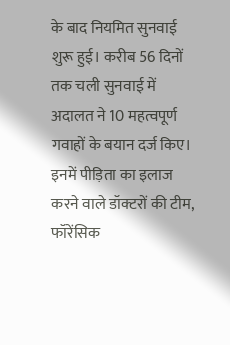के बाद नियमित सुनवाई शुरू हुई। करीब 56 दिनों तक चली सुनवाई में अदालत ने 10 महत्वपूर्ण गवाहों के बयान दर्ज किए। इनमें पीड़िता का इलाज करने वाले डॉक्टरों की टीम, फॉरेंसिक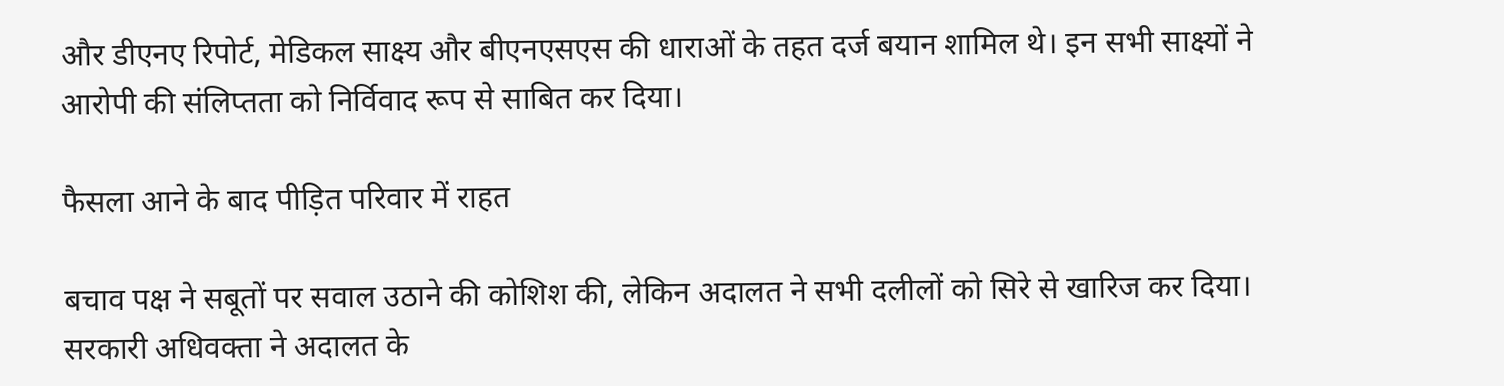और डीएनए रिपोर्ट, मेडिकल साक्ष्य और बीएनएसएस की धाराओं के तहत दर्ज बयान शामिल थे। इन सभी साक्ष्यों ने आरोपी की संलिप्तता को निर्विवाद रूप से साबित कर दिया।

फैसला आने के बाद पीड़ित परिवार में राहत

बचाव पक्ष ने सबूतों पर सवाल उठाने की कोशिश की, लेकिन अदालत ने सभी दलीलों को सिरे से खारिज कर दिया। सरकारी अधिवक्ता ने अदालत के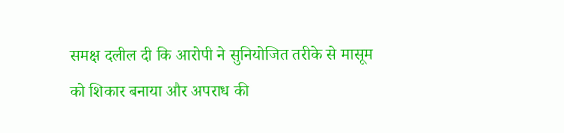समक्ष दलील दी कि आरोपी ने सुनियोजित तरीके से मासूम को शिकार बनाया और अपराध की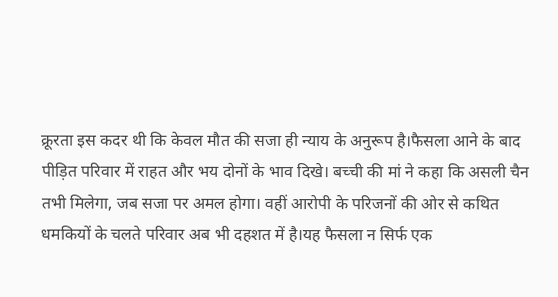क्रूरता इस कदर थी कि केवल मौत की सजा ही न्याय के अनुरूप है।फैसला आने के बाद पीड़ित परिवार में राहत और भय दोनों के भाव दिखे। बच्ची की मां ने कहा कि असली चैन तभी मिलेगा, जब सजा पर अमल होगा। वहीं आरोपी के परिजनों की ओर से कथित धमकियों के चलते परिवार अब भी दहशत में है।यह फैसला न सिर्फ एक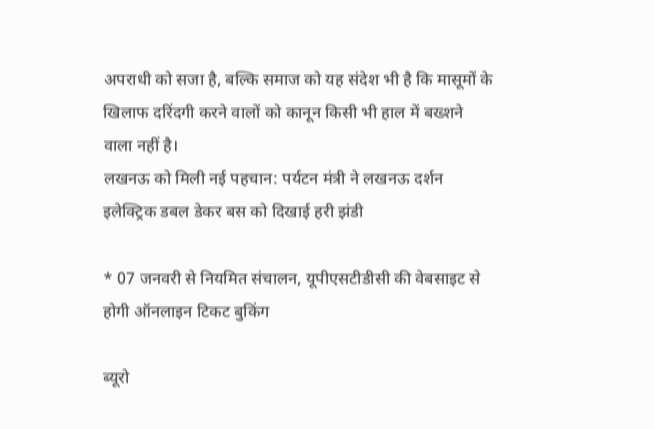अपराधी को सजा है, बल्कि समाज को यह संदेश भी है कि मासूमों के खिलाफ दरिंदगी करने वालों को कानून किसी भी हाल में बख्शने वाला नहीं है।
लखनऊ को मिली नई पहचान: पर्यटन मंत्री ने लखनऊ दर्शन इलेक्ट्रिक डबल डेकर बस को दिखाई हरी झंडी

* 07 जनवरी से नियमित संचालन, यूपीएसटीडीसी की वेबसाइट से होगी ऑनलाइन टिकट बुकिंग

ब्यूरो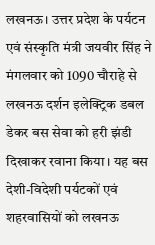लखनऊ। उत्तर प्रदेश के पर्यटन एवं संस्कृति मंत्री जयवीर सिंह ने मंगलवार को 1090 चौराहे से लखनऊ दर्शन इलेक्ट्रिक डबल डेकर बस सेवा को हरी झंडी दिखाकर रवाना किया। यह बस देशी-विदेशी पर्यटकों एवं शहरवासियों को लखनऊ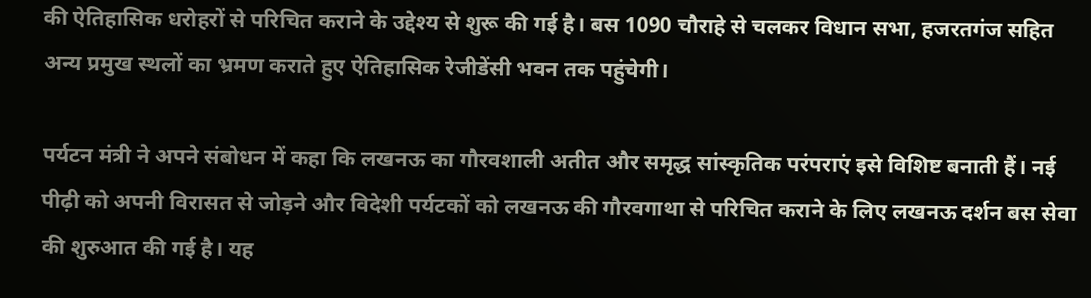की ऐतिहासिक धरोहरों से परिचित कराने के उद्देश्य से शुरू की गई है। बस 1090 चौराहे से चलकर विधान सभा, हजरतगंज सहित अन्य प्रमुख स्थलों का भ्रमण कराते हुए ऐतिहासिक रेजीडेंसी भवन तक पहुंचेगी।

पर्यटन मंत्री ने अपने संबोधन में कहा कि लखनऊ का गौरवशाली अतीत और समृद्ध सांस्कृतिक परंपराएं इसे विशिष्ट बनाती हैं। नई पीढ़ी को अपनी विरासत से जोड़ने और विदेशी पर्यटकों को लखनऊ की गौरवगाथा से परिचित कराने के लिए लखनऊ दर्शन बस सेवा की शुरुआत की गई है। यह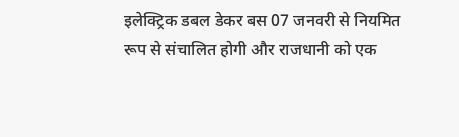इलेक्ट्रिक डबल डेकर बस 07 जनवरी से नियमित रूप से संचालित होगी और राजधानी को एक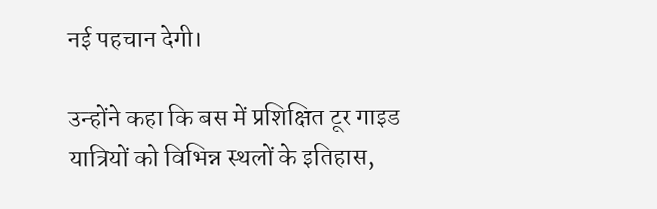नई पहचान देगी।

उन्होंने कहा कि बस में प्रशिक्षित टूर गाइड यात्रियों को विभिन्न स्थलों के इतिहास,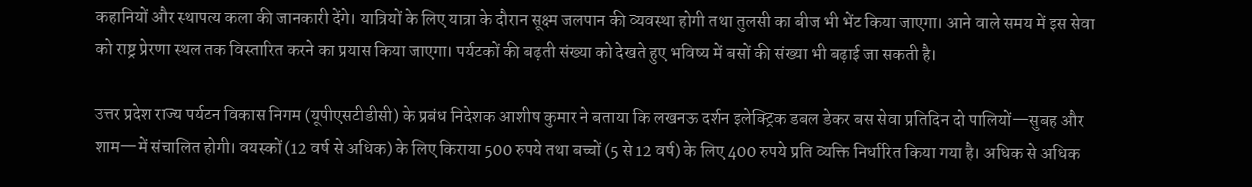कहानियों और स्थापत्य कला की जानकारी देंगे। यात्रियों के लिए यात्रा के दौरान सूक्ष्म जलपान की व्यवस्था होगी तथा तुलसी का बीज भी भेंट किया जाएगा। आने वाले समय में इस सेवा को राष्ट्र प्रेरणा स्थल तक विस्तारित करने का प्रयास किया जाएगा। पर्यटकों की बढ़ती संख्या को देखते हुए भविष्य में बसों की संख्या भी बढ़ाई जा सकती है।

उत्तर प्रदेश राज्य पर्यटन विकास निगम (यूपीएसटीडीसी) के प्रबंध निदेशक आशीष कुमार ने बताया कि लखनऊ दर्शन इलेक्ट्रिक डबल डेकर बस सेवा प्रतिदिन दो पालियों—सुबह और शाम—में संचालित होगी। वयस्कों (12 वर्ष से अधिक) के लिए किराया 500 रुपये तथा बच्चों (5 से 12 वर्ष) के लिए 400 रुपये प्रति व्यक्ति निर्धारित किया गया है। अधिक से अधिक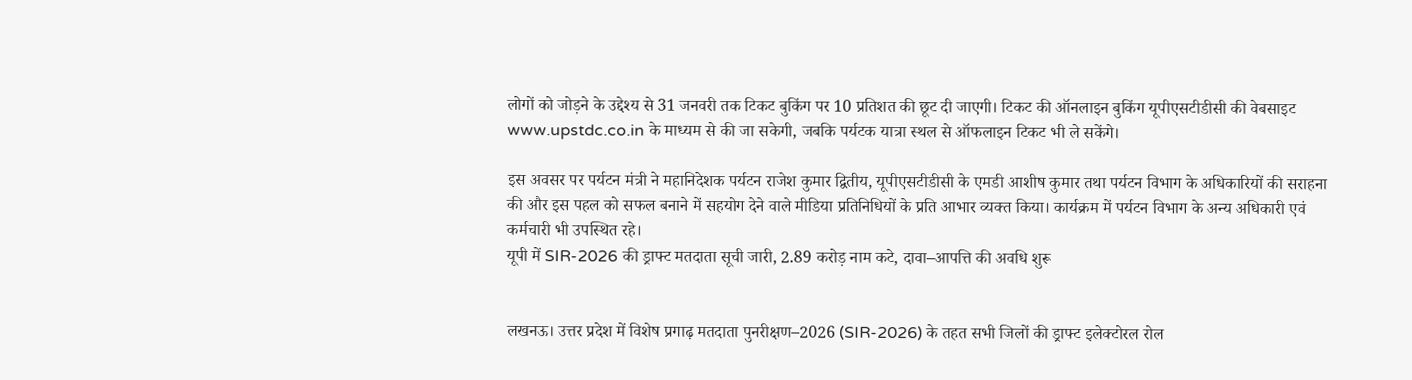लोगों को जोड़ने के उद्देश्य से 31 जनवरी तक टिकट बुकिंग पर 10 प्रतिशत की छूट दी जाएगी। टिकट की ऑनलाइन बुकिंग यूपीएसटीडीसी की वेबसाइट www.upstdc.co.in के माध्यम से की जा सकेगी, जबकि पर्यटक यात्रा स्थल से ऑफलाइन टिकट भी ले सकेंगे।

इस अवसर पर पर्यटन मंत्री ने महानिदेशक पर्यटन राजेश कुमार द्वितीय, यूपीएसटीडीसी के एमडी आशीष कुमार तथा पर्यटन विभाग के अधिकारियों की सराहना की और इस पहल को सफल बनाने में सहयोग देने वाले मीडिया प्रतिनिधियों के प्रति आभार व्यक्त किया। कार्यक्रम में पर्यटन विभाग के अन्य अधिकारी एवं कर्मचारी भी उपस्थित रहे।
यूपी में SIR-2026 की ड्राफ्ट मतदाता सूची जारी, 2.89 करोड़ नाम कटे, दावा–आपत्ति की अवधि शुरू


लखनऊ। उत्तर प्रदेश में विशेष प्रगाढ़ मतदाता पुनरीक्षण–2026 (SIR-2026) के तहत सभी जिलों की ड्राफ्ट इलेक्टोरल रोल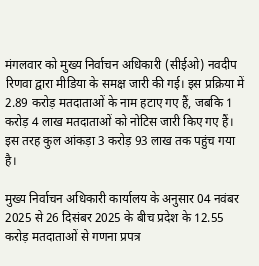मंगलवार को मुख्य निर्वाचन अधिकारी (सीईओ) नवदीप रिणवा द्वारा मीडिया के समक्ष जारी की गई। इस प्रक्रिया में 2.89 करोड़ मतदाताओं के नाम हटाए गए हैं, जबकि 1 करोड़ 4 लाख मतदाताओं को नोटिस जारी किए गए हैं। इस तरह कुल आंकड़ा 3 करोड़ 93 लाख तक पहुंच गया है।

मुख्य निर्वाचन अधिकारी कार्यालय के अनुसार 04 नवंबर 2025 से 26 दिसंबर 2025 के बीच प्रदेश के 12.55 करोड़ मतदाताओं से गणना प्रपत्र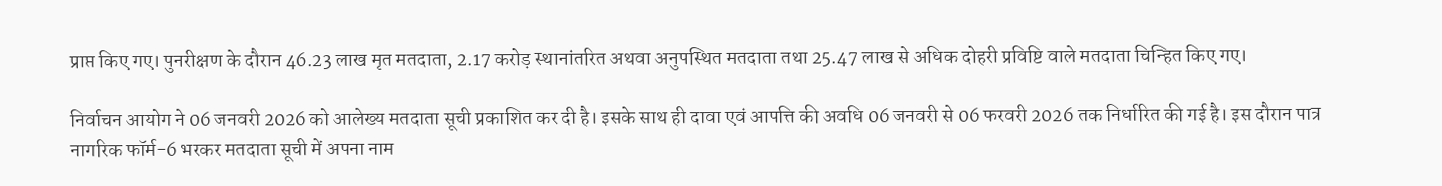प्राप्त किए गए। पुनरीक्षण के दौरान 46.23 लाख मृत मतदाता, 2.17 करोड़ स्थानांतरित अथवा अनुपस्थित मतदाता तथा 25.47 लाख से अधिक दोहरी प्रविष्टि वाले मतदाता चिन्हित किए गए।

निर्वाचन आयोग ने 06 जनवरी 2026 को आलेख्य मतदाता सूची प्रकाशित कर दी है। इसके साथ ही दावा एवं आपत्ति की अवधि 06 जनवरी से 06 फरवरी 2026 तक निर्धारित की गई है। इस दौरान पात्र नागरिक फॉर्म-6 भरकर मतदाता सूची में अपना नाम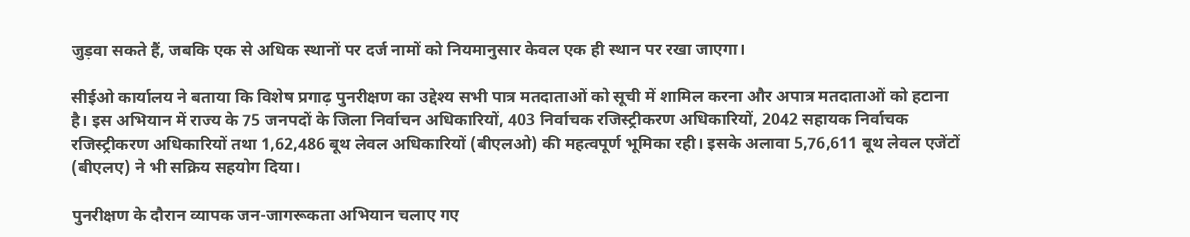जुड़वा सकते हैं, जबकि एक से अधिक स्थानों पर दर्ज नामों को नियमानुसार केवल एक ही स्थान पर रखा जाएगा।

सीईओ कार्यालय ने बताया कि विशेष प्रगाढ़ पुनरीक्षण का उद्देश्य सभी पात्र मतदाताओं को सूची में शामिल करना और अपात्र मतदाताओं को हटाना है। इस अभियान में राज्य के 75 जनपदों के जिला निर्वाचन अधिकारियों, 403 निर्वाचक रजिस्ट्रीकरण अधिकारियों, 2042 सहायक निर्वाचक रजिस्ट्रीकरण अधिकारियों तथा 1,62,486 बूथ लेवल अधिकारियों (बीएलओ) की महत्वपूर्ण भूमिका रही। इसके अलावा 5,76,611 बूथ लेवल एजेंटों (बीएलए) ने भी सक्रिय सहयोग दिया।

पुनरीक्षण के दौरान व्यापक जन-जागरूकता अभियान चलाए गए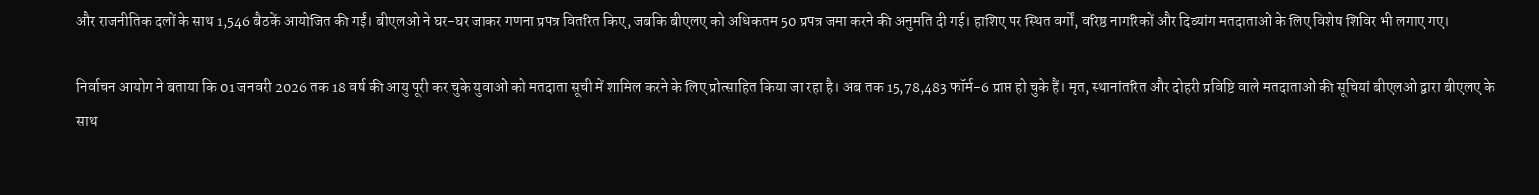और राजनीतिक दलों के साथ 1,546 बैठकें आयोजित की गईं। बीएलओ ने घर-घर जाकर गणना प्रपत्र वितरित किए, जबकि बीएलए को अधिकतम 50 प्रपत्र जमा करने की अनुमति दी गई। हाशिए पर स्थित वर्गों, वरिष्ठ नागरिकों और दिव्यांग मतदाताओं के लिए विशेष शिविर भी लगाए गए।

निर्वाचन आयोग ने बताया कि 01 जनवरी 2026 तक 18 वर्ष की आयु पूरी कर चुके युवाओं को मतदाता सूची में शामिल करने के लिए प्रोत्साहित किया जा रहा है। अब तक 15,78,483 फॉर्म-6 प्राप्त हो चुके हैं। मृत, स्थानांतरित और दोहरी प्रविष्टि वाले मतदाताओं की सूचियां बीएलओ द्वारा बीएलए के साथ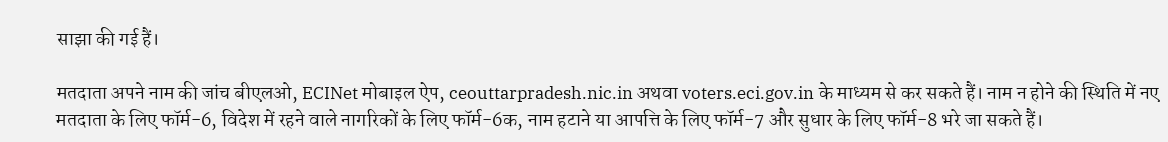साझा की गई हैं।

मतदाता अपने नाम की जांच बीएलओ, ECINet मोबाइल ऐप, ceouttarpradesh.nic.in अथवा voters.eci.gov.in के माध्यम से कर सकते हैं। नाम न होने की स्थिति में नए मतदाता के लिए फॉर्म-6, विदेश में रहने वाले नागरिकों के लिए फॉर्म-6क, नाम हटाने या आपत्ति के लिए फॉर्म-7 और सुधार के लिए फॉर्म-8 भरे जा सकते हैं।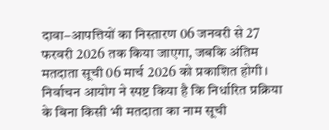दावा–आपत्तियों का निस्तारण 06 जनवरी से 27 फरवरी 2026 तक किया जाएगा, जबकि अंतिम मतदाता सूची 06 मार्च 2026 को प्रकाशित होगी। निर्वाचन आयोग ने स्पष्ट किया है कि निर्धारित प्रक्रिया के बिना किसी भी मतदाता का नाम सूची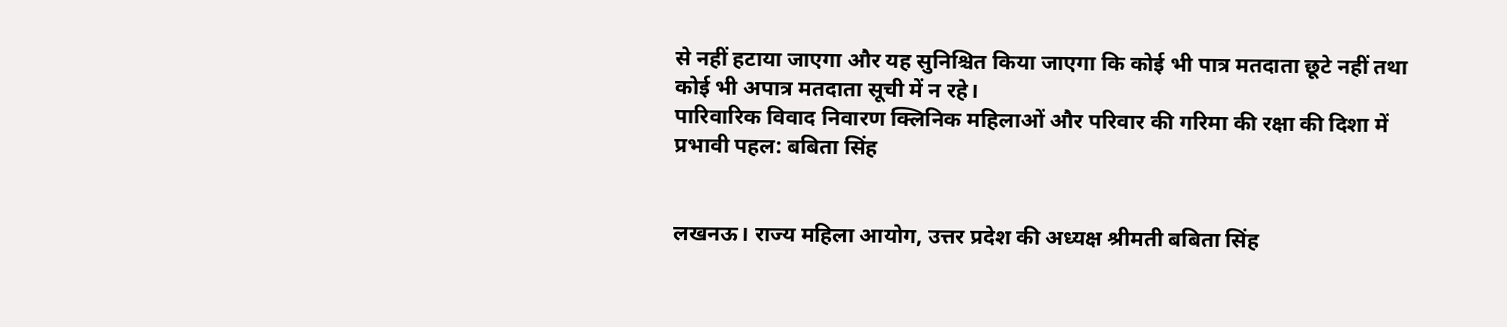से नहीं हटाया जाएगा और यह सुनिश्चित किया जाएगा कि कोई भी पात्र मतदाता छूटे नहीं तथा कोई भी अपात्र मतदाता सूची में न रहे।
पारिवारिक विवाद निवारण क्लिनिक महिलाओं और परिवार की गरिमा की रक्षा की दिशा में प्रभावी पहल: बबिता सिंह


लखनऊ। राज्य महिला आयोग, उत्तर प्रदेश की अध्यक्ष श्रीमती बबिता सिंह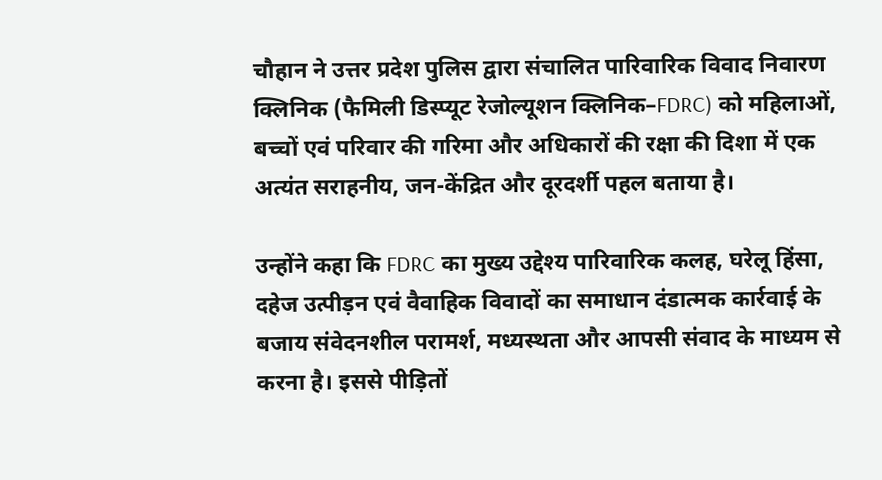चौहान ने उत्तर प्रदेश पुलिस द्वारा संचालित पारिवारिक विवाद निवारण क्लिनिक (फैमिली डिस्प्यूट रेजोल्यूशन क्लिनिक–FDRC) को महिलाओं, बच्चों एवं परिवार की गरिमा और अधिकारों की रक्षा की दिशा में एक अत्यंत सराहनीय, जन-केंद्रित और दूरदर्शी पहल बताया है।

उन्होंने कहा कि FDRC का मुख्य उद्देश्य पारिवारिक कलह, घरेलू हिंसा, दहेज उत्पीड़न एवं वैवाहिक विवादों का समाधान दंडात्मक कार्रवाई के बजाय संवेदनशील परामर्श, मध्यस्थता और आपसी संवाद के माध्यम से करना है। इससे पीड़ितों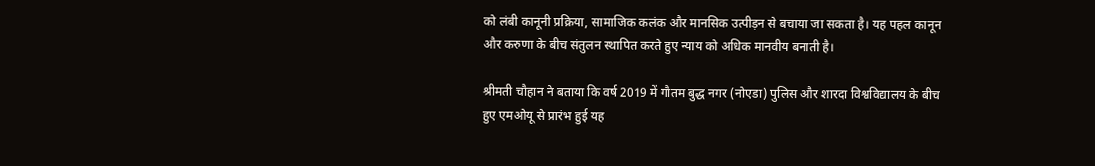को लंबी कानूनी प्रक्रिया, सामाजिक कलंक और मानसिक उत्पीड़न से बचाया जा सकता है। यह पहल कानून और करुणा के बीच संतुलन स्थापित करते हुए न्याय को अधिक मानवीय बनाती है।

श्रीमती चौहान ने बताया कि वर्ष 2019 में गौतम बुद्ध नगर (नोएडा) पुलिस और शारदा विश्वविद्यालय के बीच हुए एमओयू से प्रारंभ हुई यह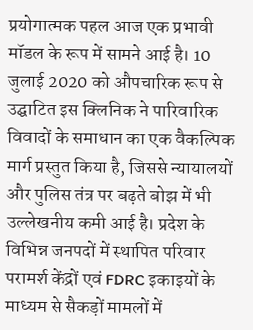प्रयोगात्मक पहल आज एक प्रभावी मॉडल के रूप में सामने आई है। 10 जुलाई 2020 को औपचारिक रूप से उद्घाटित इस क्लिनिक ने पारिवारिक विवादों के समाधान का एक वैकल्पिक मार्ग प्रस्तुत किया है, जिससे न्यायालयों और पुलिस तंत्र पर बढ़ते बोझ में भी उल्लेखनीय कमी आई है। प्रदेश के विभिन्न जनपदों में स्थापित परिवार परामर्श केंद्रों एवं FDRC इकाइयों के माध्यम से सैकड़ों मामलों में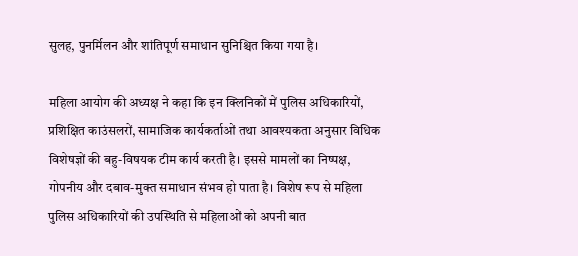सुलह, पुनर्मिलन और शांतिपूर्ण समाधान सुनिश्चित किया गया है।

महिला आयोग की अध्यक्ष ने कहा कि इन क्लिनिकों में पुलिस अधिकारियों, प्रशिक्षित काउंसलरों, सामाजिक कार्यकर्ताओं तथा आवश्यकता अनुसार विधिक विशेषज्ञों की बहु-विषयक टीम कार्य करती है। इससे मामलों का निष्पक्ष, गोपनीय और दबाव-मुक्त समाधान संभव हो पाता है। विशेष रूप से महिला पुलिस अधिकारियों की उपस्थिति से महिलाओं को अपनी बात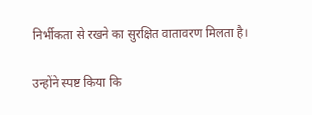निर्भीकता से रखने का सुरक्षित वातावरण मिलता है।

उन्होंने स्पष्ट किया कि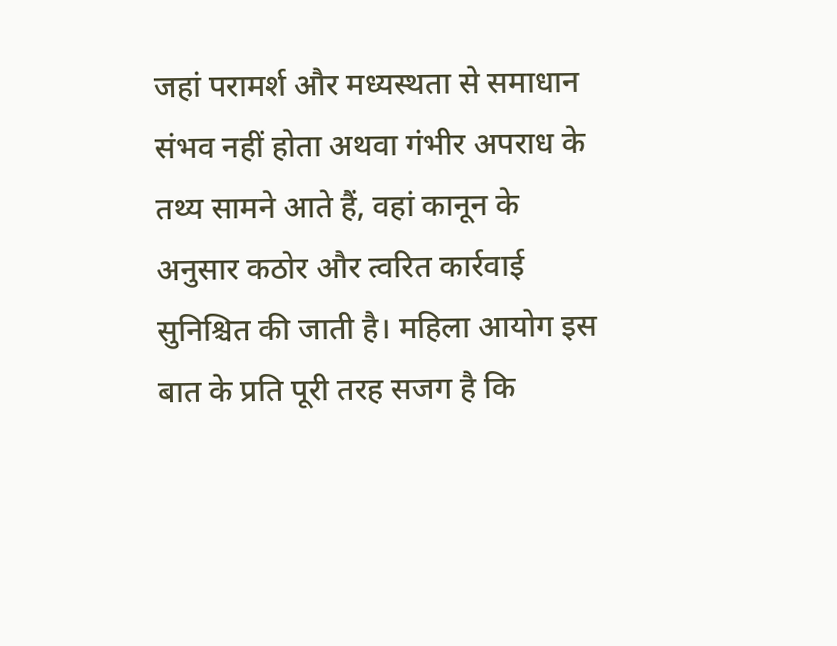जहां परामर्श और मध्यस्थता से समाधान संभव नहीं होता अथवा गंभीर अपराध के तथ्य सामने आते हैं, वहां कानून के अनुसार कठोर और त्वरित कार्रवाई सुनिश्चित की जाती है। महिला आयोग इस बात के प्रति पूरी तरह सजग है कि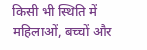किसी भी स्थिति में महिलाओं, बच्चों और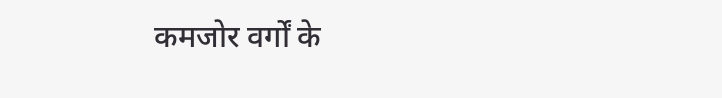कमजोर वर्गों के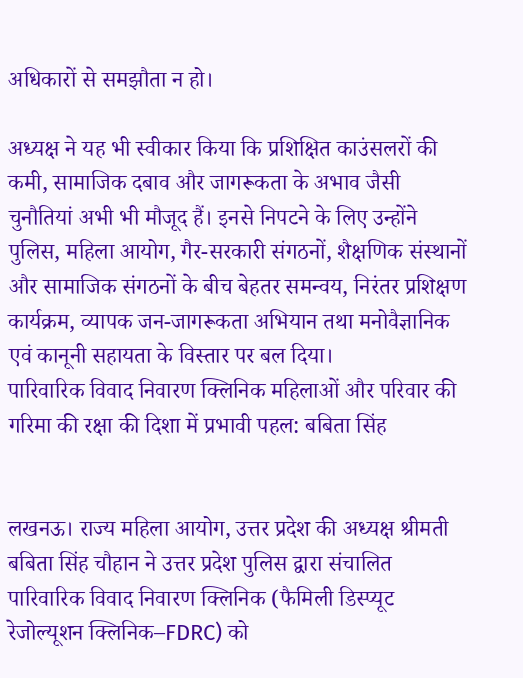अधिकारों से समझौता न हो।

अध्यक्ष ने यह भी स्वीकार किया कि प्रशिक्षित काउंसलरों की कमी, सामाजिक दबाव और जागरूकता के अभाव जैसी चुनौतियां अभी भी मौजूद हैं। इनसे निपटने के लिए उन्होंने पुलिस, महिला आयोग, गैर-सरकारी संगठनों, शैक्षणिक संस्थानों और सामाजिक संगठनों के बीच बेहतर समन्वय, निरंतर प्रशिक्षण कार्यक्रम, व्यापक जन-जागरूकता अभियान तथा मनोवैज्ञानिक एवं कानूनी सहायता के विस्तार पर बल दिया।
पारिवारिक विवाद निवारण क्लिनिक महिलाओं और परिवार की गरिमा की रक्षा की दिशा में प्रभावी पहल: बबिता सिंह


लखनऊ। राज्य महिला आयोग, उत्तर प्रदेश की अध्यक्ष श्रीमती बबिता सिंह चौहान ने उत्तर प्रदेश पुलिस द्वारा संचालित पारिवारिक विवाद निवारण क्लिनिक (फैमिली डिस्प्यूट रेजोल्यूशन क्लिनिक–FDRC) को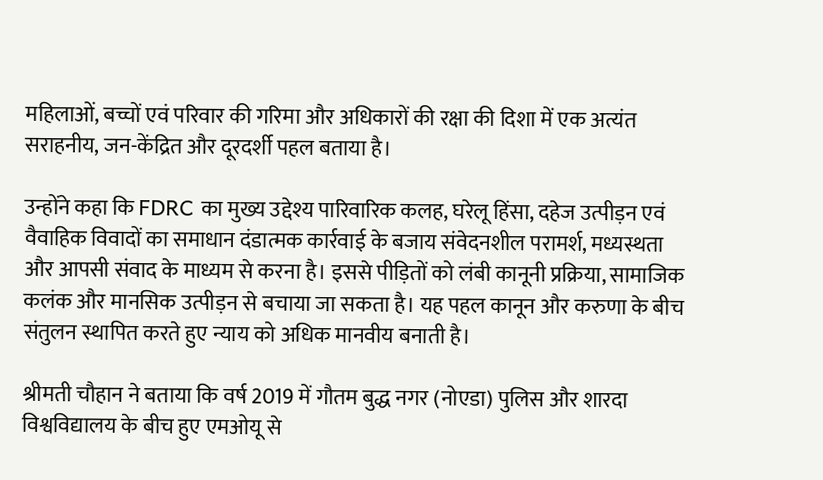महिलाओं, बच्चों एवं परिवार की गरिमा और अधिकारों की रक्षा की दिशा में एक अत्यंत सराहनीय, जन-केंद्रित और दूरदर्शी पहल बताया है।

उन्होंने कहा कि FDRC का मुख्य उद्देश्य पारिवारिक कलह, घरेलू हिंसा, दहेज उत्पीड़न एवं वैवाहिक विवादों का समाधान दंडात्मक कार्रवाई के बजाय संवेदनशील परामर्श, मध्यस्थता और आपसी संवाद के माध्यम से करना है। इससे पीड़ितों को लंबी कानूनी प्रक्रिया, सामाजिक कलंक और मानसिक उत्पीड़न से बचाया जा सकता है। यह पहल कानून और करुणा के बीच संतुलन स्थापित करते हुए न्याय को अधिक मानवीय बनाती है।

श्रीमती चौहान ने बताया कि वर्ष 2019 में गौतम बुद्ध नगर (नोएडा) पुलिस और शारदा विश्वविद्यालय के बीच हुए एमओयू से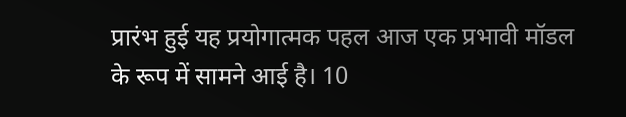प्रारंभ हुई यह प्रयोगात्मक पहल आज एक प्रभावी मॉडल के रूप में सामने आई है। 10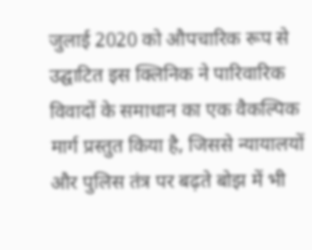जुलाई 2020 को औपचारिक रूप से उद्घाटित इस क्लिनिक ने पारिवारिक विवादों के समाधान का एक वैकल्पिक मार्ग प्रस्तुत किया है, जिससे न्यायालयों और पुलिस तंत्र पर बढ़ते बोझ में भी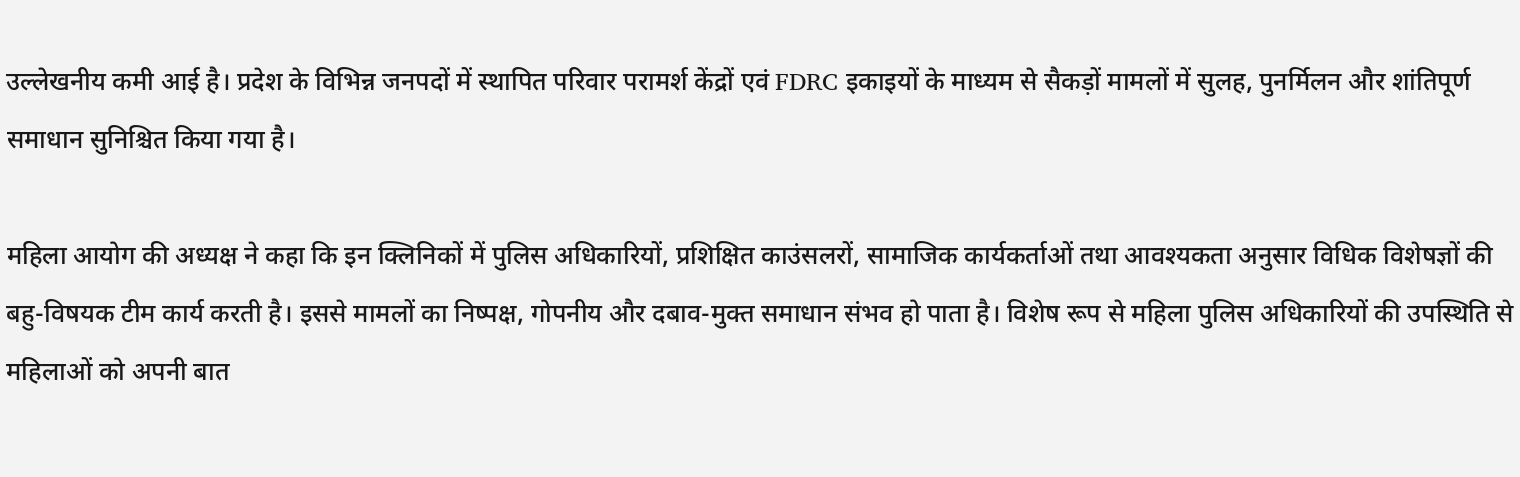उल्लेखनीय कमी आई है। प्रदेश के विभिन्न जनपदों में स्थापित परिवार परामर्श केंद्रों एवं FDRC इकाइयों के माध्यम से सैकड़ों मामलों में सुलह, पुनर्मिलन और शांतिपूर्ण समाधान सुनिश्चित किया गया है।

महिला आयोग की अध्यक्ष ने कहा कि इन क्लिनिकों में पुलिस अधिकारियों, प्रशिक्षित काउंसलरों, सामाजिक कार्यकर्ताओं तथा आवश्यकता अनुसार विधिक विशेषज्ञों की बहु-विषयक टीम कार्य करती है। इससे मामलों का निष्पक्ष, गोपनीय और दबाव-मुक्त समाधान संभव हो पाता है। विशेष रूप से महिला पुलिस अधिकारियों की उपस्थिति से महिलाओं को अपनी बात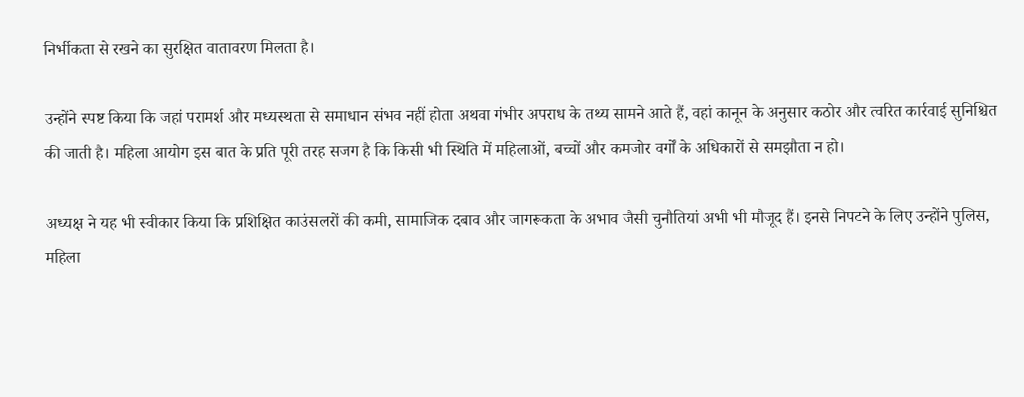निर्भीकता से रखने का सुरक्षित वातावरण मिलता है।

उन्होंने स्पष्ट किया कि जहां परामर्श और मध्यस्थता से समाधान संभव नहीं होता अथवा गंभीर अपराध के तथ्य सामने आते हैं, वहां कानून के अनुसार कठोर और त्वरित कार्रवाई सुनिश्चित की जाती है। महिला आयोग इस बात के प्रति पूरी तरह सजग है कि किसी भी स्थिति में महिलाओं, बच्चों और कमजोर वर्गों के अधिकारों से समझौता न हो।

अध्यक्ष ने यह भी स्वीकार किया कि प्रशिक्षित काउंसलरों की कमी, सामाजिक दबाव और जागरूकता के अभाव जैसी चुनौतियां अभी भी मौजूद हैं। इनसे निपटने के लिए उन्होंने पुलिस, महिला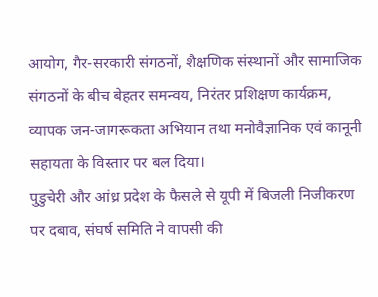आयोग, गैर-सरकारी संगठनों, शैक्षणिक संस्थानों और सामाजिक संगठनों के बीच बेहतर समन्वय, निरंतर प्रशिक्षण कार्यक्रम, व्यापक जन-जागरूकता अभियान तथा मनोवैज्ञानिक एवं कानूनी सहायता के विस्तार पर बल दिया।
पुडुचेरी और आंध्र प्रदेश के फैसले से यूपी में बिजली निजीकरण पर दबाव, संघर्ष समिति ने वापसी की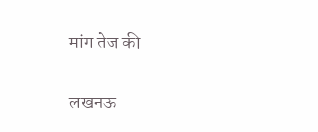मांग तेज की

लखनऊ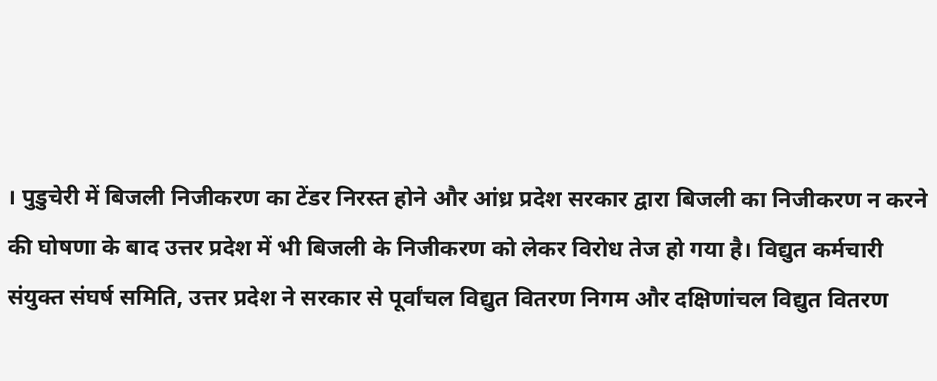। पुडुचेरी में बिजली निजीकरण का टेंडर निरस्त होने और आंध्र प्रदेश सरकार द्वारा बिजली का निजीकरण न करने की घोषणा के बाद उत्तर प्रदेश में भी बिजली के निजीकरण को लेकर विरोध तेज हो गया है। विद्युत कर्मचारी संयुक्त संघर्ष समिति, उत्तर प्रदेश ने सरकार से पूर्वांचल विद्युत वितरण निगम और दक्षिणांचल विद्युत वितरण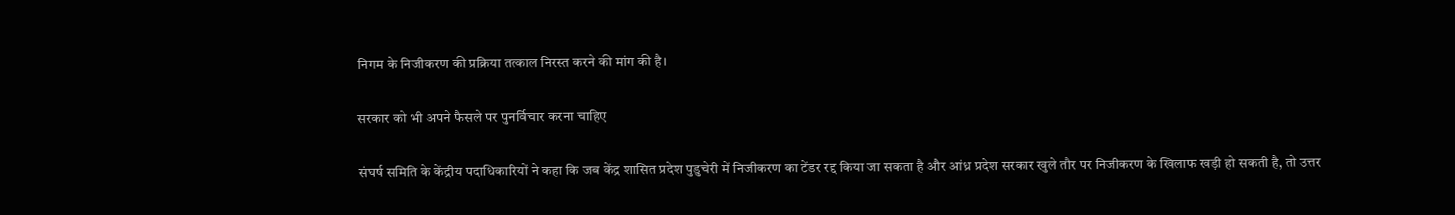निगम के निजीकरण की प्रक्रिया तत्काल निरस्त करने की मांग की है।

सरकार को भी अपने फैसले पर पुनर्विचार करना चाहिए

संघर्ष समिति के केंद्रीय पदाधिकारियों ने कहा कि जब केंद्र शासित प्रदेश पुडुचेरी में निजीकरण का टेंडर रद्द किया जा सकता है और आंध्र प्रदेश सरकार खुले तौर पर निजीकरण के खिलाफ खड़ी हो सकती है, तो उत्तर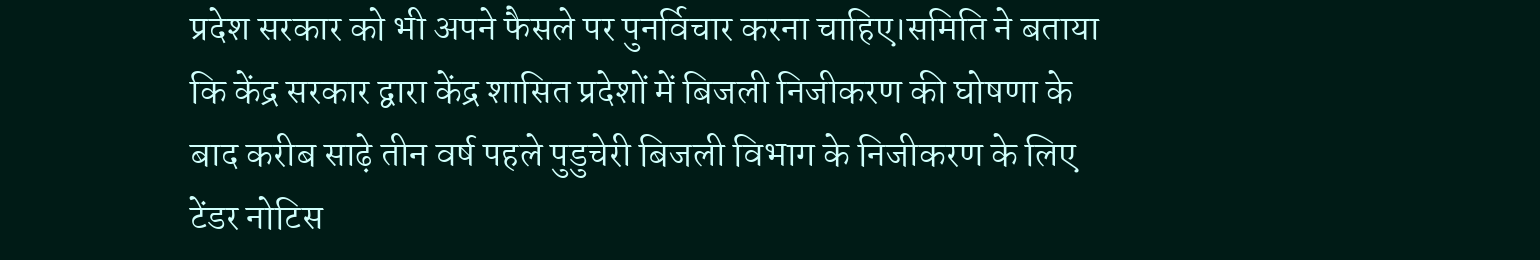प्रदेश सरकार को भी अपने फैसले पर पुनर्विचार करना चाहिए।समिति ने बताया कि केंद्र सरकार द्वारा केंद्र शासित प्रदेशों में बिजली निजीकरण की घोषणा के बाद करीब साढ़े तीन वर्ष पहले पुडुचेरी बिजली विभाग के निजीकरण के लिए टेंडर नोटिस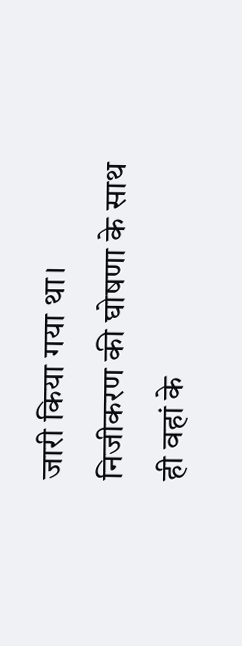जारी किया गया था। निजीकरण की घोषणा के साथ ही वहां के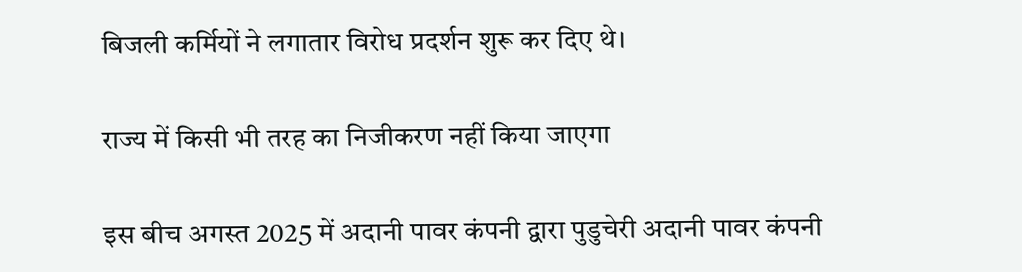बिजली कर्मियों ने लगातार विरोध प्रदर्शन शुरू कर दिए थे।

राज्य में किसी भी तरह का निजीकरण नहीं किया जाएगा

इस बीच अगस्त 2025 में अदानी पावर कंपनी द्वारा पुडुचेरी अदानी पावर कंपनी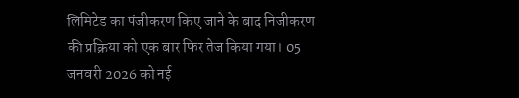लिमिटेड का पंजीकरण किए जाने के बाद निजीकरण की प्रक्रिया को एक बार फिर तेज किया गया। 05 जनवरी 2026 को नई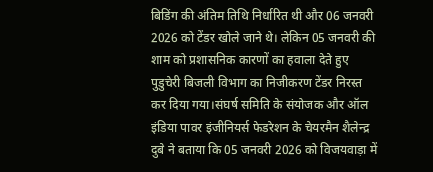बिडिंग की अंतिम तिथि निर्धारित थी और 06 जनवरी 2026 को टेंडर खोले जाने थे। लेकिन 05 जनवरी की शाम को प्रशासनिक कारणों का हवाला देते हुए पुडुचेरी बिजली विभाग का निजीकरण टेंडर निरस्त कर दिया गया।संघर्ष समिति के संयोजक और ऑल इंडिया पावर इंजीनियर्स फेडरेशन के चेयरमैन शैलेन्द्र दुबे ने बताया कि 05 जनवरी 2026 को विजयवाड़ा में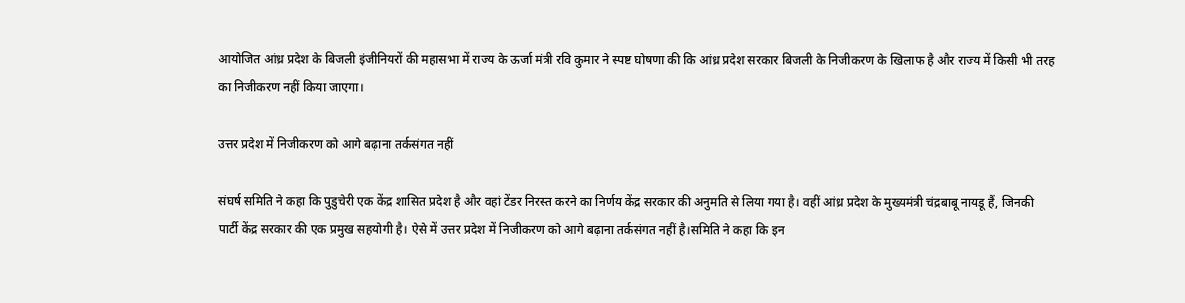आयोजित आंध्र प्रदेश के बिजली इंजीनियरों की महासभा में राज्य के ऊर्जा मंत्री रवि कुमार ने स्पष्ट घोषणा की कि आंध्र प्रदेश सरकार बिजली के निजीकरण के खिलाफ है और राज्य में किसी भी तरह का निजीकरण नहीं किया जाएगा।

उत्तर प्रदेश में निजीकरण को आगे बढ़ाना तर्कसंगत नहीं

संघर्ष समिति ने कहा कि पुडुचेरी एक केंद्र शासित प्रदेश है और वहां टेंडर निरस्त करने का निर्णय केंद्र सरकार की अनुमति से लिया गया है। वहीं आंध्र प्रदेश के मुख्यमंत्री चंद्रबाबू नायडू हैं, जिनकी पार्टी केंद्र सरकार की एक प्रमुख सहयोगी है। ऐसे में उत्तर प्रदेश में निजीकरण को आगे बढ़ाना तर्कसंगत नहीं है।समिति ने कहा कि इन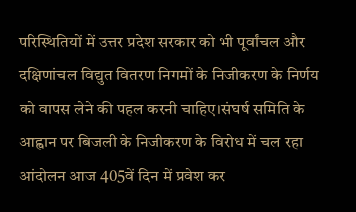परिस्थितियों में उत्तर प्रदेश सरकार को भी पूर्वांचल और दक्षिणांचल विद्युत वितरण निगमों के निजीकरण के निर्णय को वापस लेने की पहल करनी चाहिए।संघर्ष समिति के आह्वान पर बिजली के निजीकरण के विरोध में चल रहा आंदोलन आज 405वें दिन में प्रवेश कर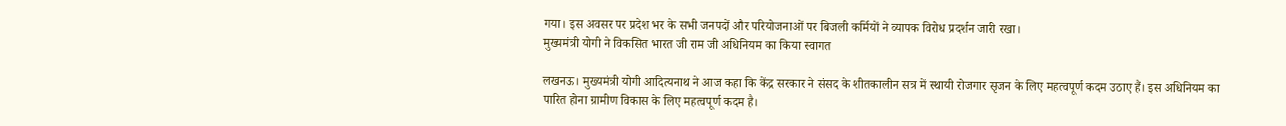गया। इस अवसर पर प्रदेश भर के सभी जनपदों और परियोजनाओं पर बिजली कर्मियों ने व्यापक विरोध प्रदर्शन जारी रखा।
मुख्यमंत्री योगी ने विकसित भारत जी राम जी अधिनियम का किया स्वागत

लखनऊ। मुख्यमंत्री योगी आदित्यनाथ ने आज कहा कि केंद्र सरकार ने संसद के शीतकालीन सत्र में स्थायी रोजगार सृजन के लिए महत्वपूर्ण कदम उठाए हैं। इस अधिनियम का पारित होना ग्रामीण विकास के लिए महत्वपूर्ण कदम है।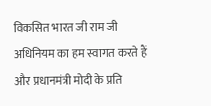विकसित भारत जी राम जी अधिनियम का हम स्वागत करते हैं और प्रधानमंत्री मोदी के प्रति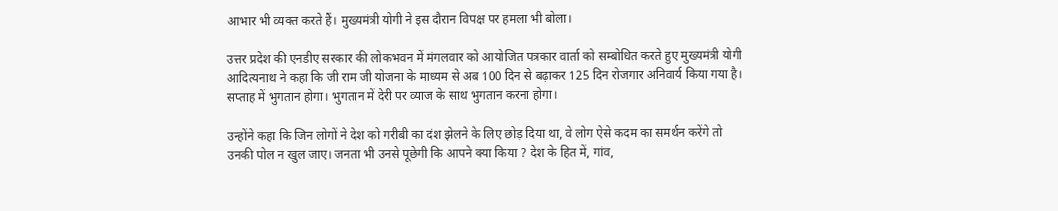आभार भी व्यक्त करते हैं। मुख्यमंत्री योगी ने इस दौरान विपक्ष पर हमला भी बोला।

उत्तर प्रदेश की एनडीए सरकार की लोकभवन में मंगलवार को आयोजित पत्रकार वार्ता को सम्बोधित करते हुए मुख्यमंत्री योगी आदित्यनाथ ने कहा कि जी राम जी योजना के माध्यम से अब 100 दिन से बढ़ाकर 125 दिन रोजगार अनिवार्य किया गया है। सप्ताह में भुगतान होगा। भुगतान में देरी पर व्याज के साथ भुगतान करना होगा।

उन्होंने कहा कि जिन लोगों ने देश को गरीबी का दंश झेलने के लिए छोड़ दिया था, वे लोग ऐसे कदम का समर्थन करेंगे तो उनकी पोल न खुल जाए। जनता भी उनसे पूछेगी कि आपने क्या किया ? देश के हित में, गांव,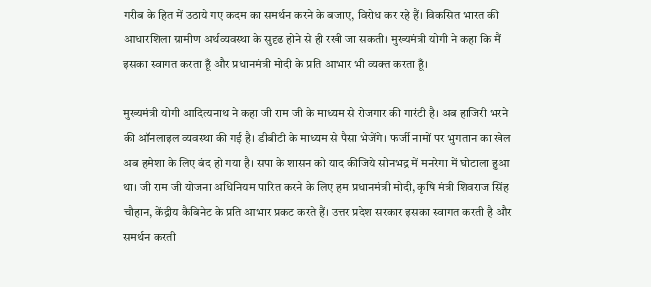गरीब के हित में उठाये गए कदम का समर्थन करने के बजाए, विरोध कर रहे हैं। विकसित भारत की आधारशिला ग्रामीण अर्थव्यवस्था के सुदृढ होने से ही रखी जा सकती। मुख्यमंत्री योगी ने कहा कि मैं इसका स्वागत करता हूँ और प्रधानमंत्री मोदी के प्रति आभार भी व्यक्त करता हूँ।

मुख्यमंत्री योगी आदित्यनाथ ने कहा जी राम जी के माध्यम से रोजगार की गारंटी है। अब हाजिरी भरने की ऑनलाइल व्यवस्था की गई है। डीबीटी के माध्यम से पैसा भेजेंगे। फर्जी नामों पर भुगतान का खेल अब हमेशा के लिए बंद हो गया है। सपा के शासन को याद कीजिये सोनभद्र में मनरेगा में घोटाला हुआ था। जी राम जी योजना अधिनियम पारित करने के लिए हम प्रधानमंत्री मोदी, कृषि मंत्री शिवराज सिंह चौहान, केंद्रीय कैबिनेट के प्रति आभार प्रकट करते हैं। उत्तर प्रदेश सरकार इसका स्वागत करती है और समर्थन करती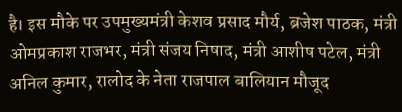है। इस मौके पर उपमुख्यमंत्री केशव प्रसाद मौर्य, ब्रजेश पाठक, मंत्री ओमप्रकाश राजभर, मंत्री संजय निषाद, मंत्री आशीष पटेल, मंत्री अनिल कुमार, रालोद के नेता राजपाल बालियान मौजूद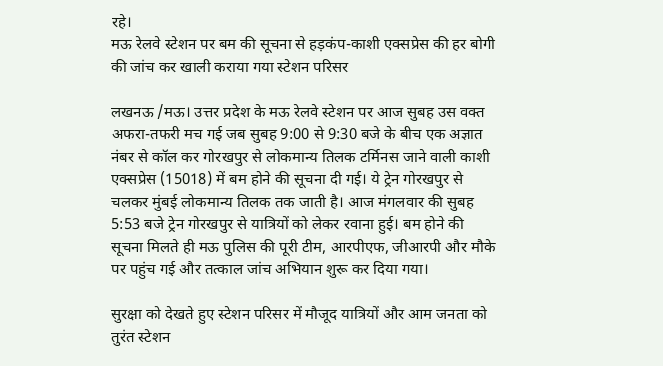रहे।
मऊ रेलवे स्टेशन पर बम की सूचना से हड़कंप-काशी एक्सप्रेस की हर बोगी की जांच कर खाली कराया गया स्टेशन परिसर

लखनऊ /मऊ। उत्तर प्रदेश के मऊ रेलवे स्टेशन पर आज सुबह उस वक्त अफरा-तफरी मच गई जब सुबह 9:00 से 9:30 बजे के बीच एक अज्ञात नंबर से कॉल कर गोरखपुर से लोकमान्य तिलक टर्मिनस जाने वाली काशी एक्सप्रेस (15018) में बम होने की सूचना दी गई। ये ट्रेन गोरखपुर से चलकर मुंबई लोकमान्य तिलक तक जाती है। आज मंगलवार की सुबह 5:53 बजे ट्रेन गोरखपुर से यात्रियों को लेकर रवाना हुई। बम होने की सूचना मिलते ही मऊ पुलिस की पूरी टीम, आरपीएफ, जीआरपी और मौके पर पहुंच गई और तत्काल जांच अभियान शुरू कर दिया गया।

सुरक्षा को देखते हुए स्टेशन परिसर में मौजूद यात्रियों और आम जनता को तुरंत स्टेशन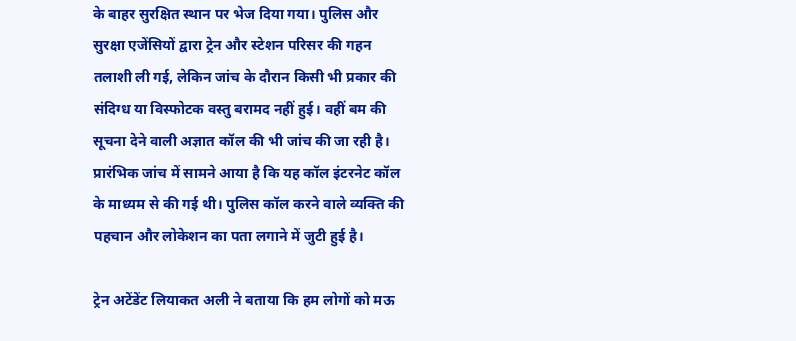के बाहर सुरक्षित स्थान पर भेज दिया गया। पुलिस और सुरक्षा एजेंसियों द्वारा ट्रेन और स्टेशन परिसर की गहन तलाशी ली गई, लेकिन जांच के दौरान किसी भी प्रकार की संदिग्ध या विस्फोटक वस्तु बरामद नहीं हुई। वहीं बम की सूचना देने वाली अज्ञात कॉल की भी जांच की जा रही है। प्रारंभिक जांच में सामने आया है कि यह कॉल इंटरनेट कॉल के माध्यम से की गई थी। पुलिस कॉल करने वाले व्यक्ति की पहचान और लोकेशन का पता लगाने में जुटी हुई है।

ट्रेन अटेंडेंट लियाकत अली ने बताया कि हम लोगों को मऊ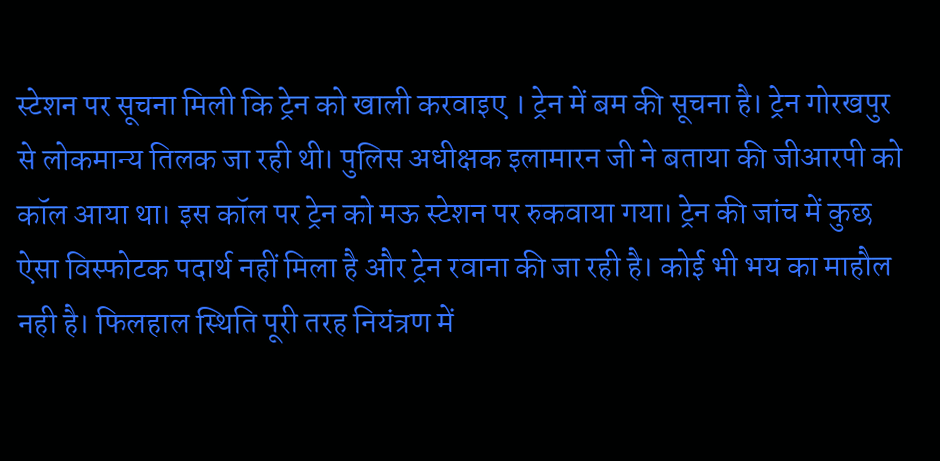स्टेशन पर सूचना मिली कि ट्रेन को खाली करवाइए । ट्रेन में बम की सूचना है। ट्रेन गोरखपुर से लोकमान्य तिलक जा रही थी। पुलिस अधीक्षक इलामारन जी ने बताया की जीआरपी को कॉल आया था। इस कॉल पर ट्रेन को मऊ स्टेशन पर रुकवाया गया। ट्रेन की जांच में कुछ ऐसा विस्फोटक पदार्थ नहीं मिला है और ट्रेन रवाना की जा रही है। कोई भी भय का माहौल नही है। फिलहाल स्थिति पूरी तरह नियंत्रण में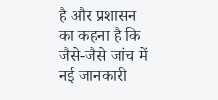है और प्रशासन का कहना है कि जैसे-जैसे जांच में नई जानकारी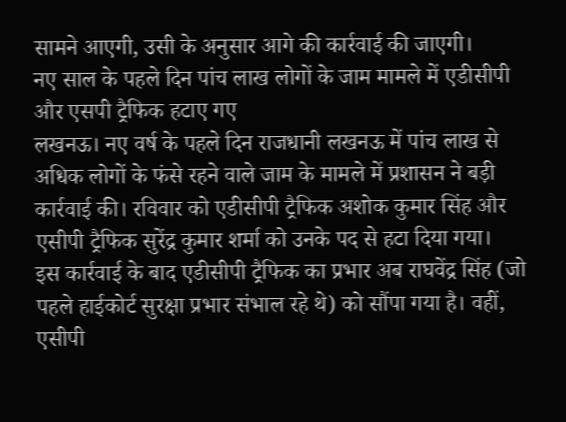सामने आएगी, उसी के अनुसार आगे की कार्रवाई की जाएगी।
नए साल के पहले दिन पांच लाख लोगों के जाम मामले में एडीसीपी और एसपी ट्रैफिक हटाए गए
लखनऊ। नए वर्ष के पहले दिन राजधानी लखनऊ में पांच लाख से अधिक लोगों के फंसे रहने वाले जाम के मामले में प्रशासन ने बड़ी कार्रवाई की। रविवार को एडीसीपी ट्रैफिक अशोक कुमार सिंह और एसीपी ट्रैफिक सुरेंद्र कुमार शर्मा को उनके पद से हटा दिया गया।
इस कार्रवाई के बाद एडीसीपी ट्रैफिक का प्रभार अब राघवेंद्र सिंह (जो पहले हाईकोर्ट सुरक्षा प्रभार संभाल रहे थे) को सौंपा गया है। वहीं, एसीपी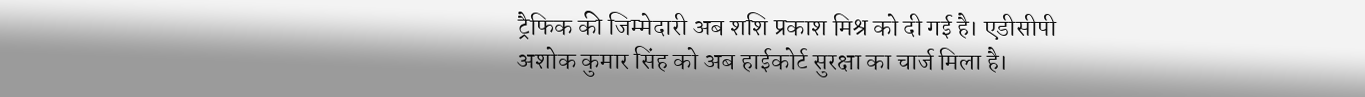ट्रैफिक की जिम्मेदारी अब शशि प्रकाश मिश्र को दी गई है। एडीसीपी अशोक कुमार सिंह को अब हाईकोर्ट सुरक्षा का चार्ज मिला है।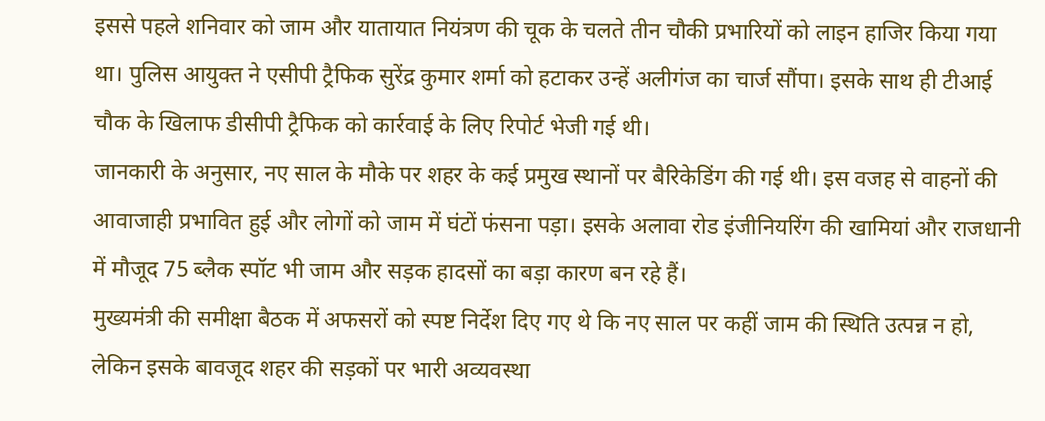इससे पहले शनिवार को जाम और यातायात नियंत्रण की चूक के चलते तीन चौकी प्रभारियों को लाइन हाजिर किया गया था। पुलिस आयुक्त ने एसीपी ट्रैफिक सुरेंद्र कुमार शर्मा को हटाकर उन्हें अलीगंज का चार्ज सौंपा। इसके साथ ही टीआई चौक के खिलाफ डीसीपी ट्रैफिक को कार्रवाई के लिए रिपोर्ट भेजी गई थी।
जानकारी के अनुसार, नए साल के मौके पर शहर के कई प्रमुख स्थानों पर बैरिकेडिंग की गई थी। इस वजह से वाहनों की आवाजाही प्रभावित हुई और लोगों को जाम में घंटों फंसना पड़ा। इसके अलावा रोड इंजीनियरिंग की खामियां और राजधानी में मौजूद 75 ब्लैक स्पॉट भी जाम और सड़क हादसों का बड़ा कारण बन रहे हैं।
मुख्यमंत्री की समीक्षा बैठक में अफसरों को स्पष्ट निर्देश दिए गए थे कि नए साल पर कहीं जाम की स्थिति उत्पन्न न हो, लेकिन इसके बावजूद शहर की सड़कों पर भारी अव्यवस्था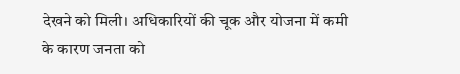देखने को मिली। अधिकारियों की चूक और योजना में कमी के कारण जनता को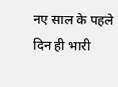नए साल के पहले दिन ही भारी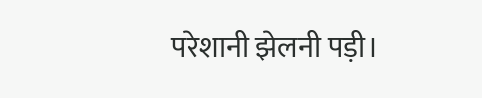परेशानी झेलनी पड़ी।